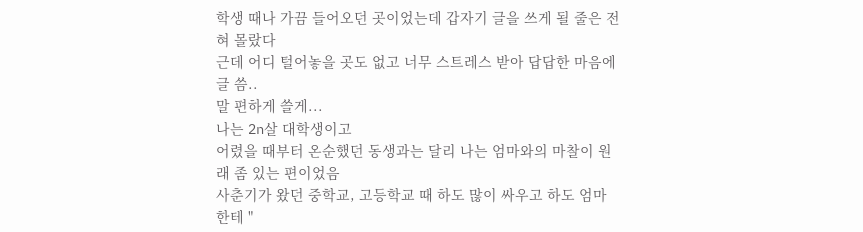학생 때나 가끔 들어오던 곳이었는데 갑자기 글을 쓰게 될 줄은 전혀 몰랐다
근데 어디 털어놓을 곳도 없고 너무 스트레스 받아 답답한 마음에 글 씀..
말 편하게 쓸게...
나는 2n살 대학생이고
어렸을 때부터 온순했던 동생과는 달리 나는 엄마와의 마찰이 원래 좀 있는 편이었음
사춘기가 왔던 중학교, 고등학교 때 하도 많이 싸우고 하도 엄마한테 "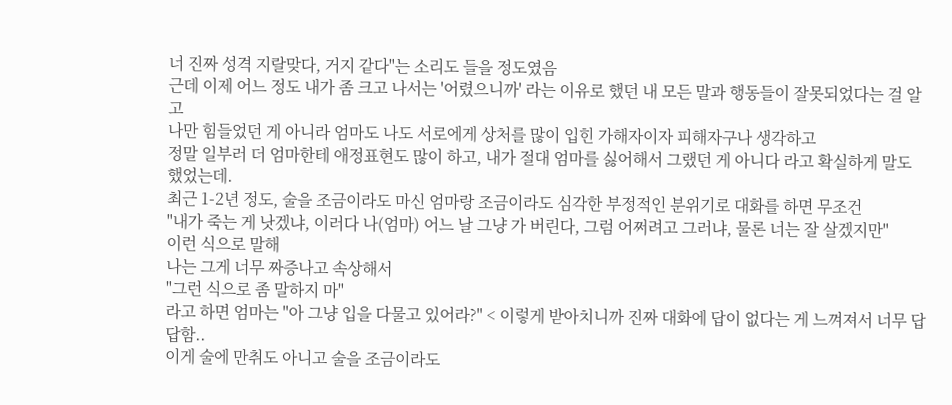너 진짜 성격 지랄맞다, 거지 같다"는 소리도 들을 정도였음
근데 이제 어느 정도 내가 좀 크고 나서는 '어렸으니까' 라는 이유로 했던 내 모든 말과 행동들이 잘못되었다는 걸 알고
나만 힘들었던 게 아니라 엄마도 나도 서로에게 상처를 많이 입힌 가해자이자 피해자구나 생각하고
정말 일부러 더 엄마한테 애정표현도 많이 하고, 내가 절대 엄마를 싫어해서 그랬던 게 아니다 라고 확실하게 말도 했었는데.
최근 1-2년 정도, 술을 조금이라도 마신 엄마랑 조금이라도 심각한 부정적인 분위기로 대화를 하면 무조건
"내가 죽는 게 낫겠냐, 이러다 나(엄마) 어느 날 그냥 가 버린다, 그럼 어쩌려고 그러냐, 물론 너는 잘 살겠지만"
이런 식으로 말해
나는 그게 너무 짜증나고 속상해서
"그런 식으로 좀 말하지 마"
라고 하면 엄마는 "아 그냥 입을 다물고 있어라?" < 이렇게 받아치니까 진짜 대화에 답이 없다는 게 느껴져서 너무 답답함..
이게 술에 만취도 아니고 술을 조금이라도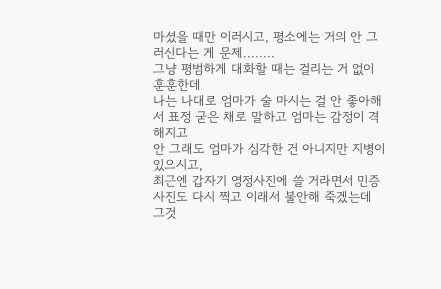마셨을 때만 이러시고, 평소에는 거의 안 그러신다는 게 문제........
그냥 평범하게 대화할 때는 걸리는 거 없이 훈훈한데
나는 나대로 엄마가 술 마시는 걸 안 좋아해서 표정 굳은 채로 말하고 엄마는 감정이 격해지고
안 그래도 엄마가 심각한 건 아니지만 지병이 있으시고,
최근엔 갑자기 영정사진에 쓸 거라면서 민증 사진도 다시 찍고 이래서 불안해 죽겠는데
그것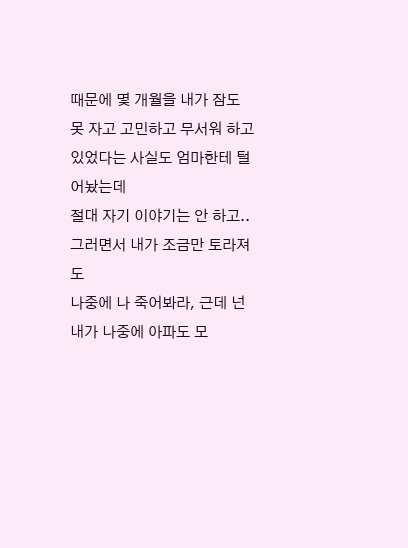때문에 몇 개월을 내가 잠도 못 자고 고민하고 무서워 하고 있었다는 사실도 엄마한테 털어놨는데
절대 자기 이야기는 안 하고..
그러면서 내가 조금만 토라져도
나중에 나 죽어봐라, 근데 넌 내가 나중에 아파도 모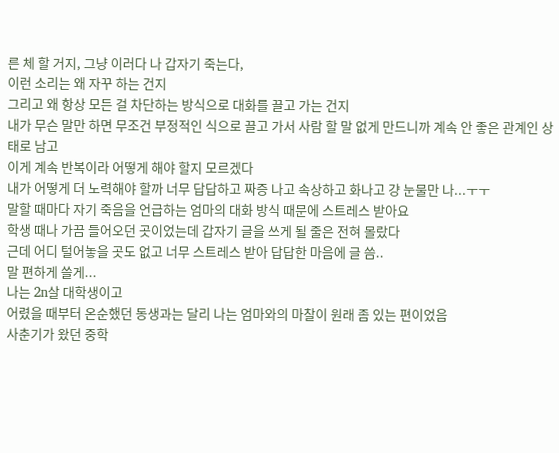른 체 할 거지, 그냥 이러다 나 갑자기 죽는다,
이런 소리는 왜 자꾸 하는 건지
그리고 왜 항상 모든 걸 차단하는 방식으로 대화를 끌고 가는 건지
내가 무슨 말만 하면 무조건 부정적인 식으로 끌고 가서 사람 할 말 없게 만드니까 계속 안 좋은 관계인 상태로 남고
이게 계속 반복이라 어떻게 해야 할지 모르겠다
내가 어떻게 더 노력해야 할까 너무 답답하고 짜증 나고 속상하고 화나고 걍 눈물만 나...ㅜㅜ
말할 때마다 자기 죽음을 언급하는 엄마의 대화 방식 때문에 스트레스 받아요
학생 때나 가끔 들어오던 곳이었는데 갑자기 글을 쓰게 될 줄은 전혀 몰랐다
근데 어디 털어놓을 곳도 없고 너무 스트레스 받아 답답한 마음에 글 씀..
말 편하게 쓸게...
나는 2n살 대학생이고
어렸을 때부터 온순했던 동생과는 달리 나는 엄마와의 마찰이 원래 좀 있는 편이었음
사춘기가 왔던 중학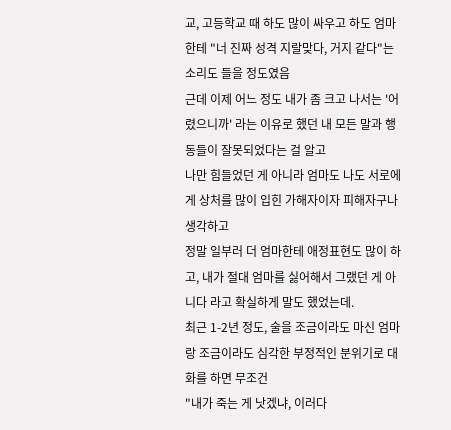교, 고등학교 때 하도 많이 싸우고 하도 엄마한테 "너 진짜 성격 지랄맞다, 거지 같다"는 소리도 들을 정도였음
근데 이제 어느 정도 내가 좀 크고 나서는 '어렸으니까' 라는 이유로 했던 내 모든 말과 행동들이 잘못되었다는 걸 알고
나만 힘들었던 게 아니라 엄마도 나도 서로에게 상처를 많이 입힌 가해자이자 피해자구나 생각하고
정말 일부러 더 엄마한테 애정표현도 많이 하고, 내가 절대 엄마를 싫어해서 그랬던 게 아니다 라고 확실하게 말도 했었는데.
최근 1-2년 정도, 술을 조금이라도 마신 엄마랑 조금이라도 심각한 부정적인 분위기로 대화를 하면 무조건
"내가 죽는 게 낫겠냐, 이러다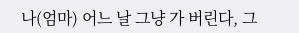나(엄마) 어느 날 그냥 가 버린다, 그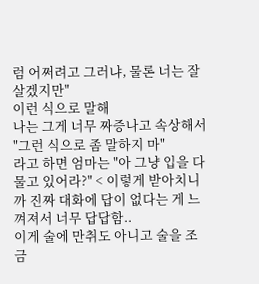럼 어쩌려고 그러냐, 물론 너는 잘 살겠지만"
이런 식으로 말해
나는 그게 너무 짜증나고 속상해서
"그런 식으로 좀 말하지 마"
라고 하면 엄마는 "아 그냥 입을 다물고 있어라?" < 이렇게 받아치니까 진짜 대화에 답이 없다는 게 느껴져서 너무 답답함..
이게 술에 만취도 아니고 술을 조금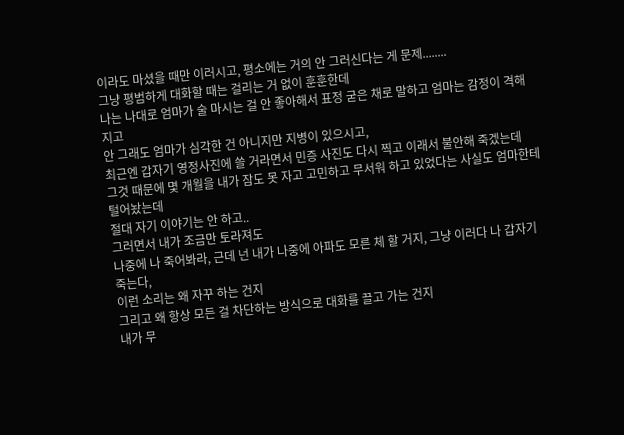이라도 마셨을 때만 이러시고, 평소에는 거의 안 그러신다는 게 문제........
그냥 평범하게 대화할 때는 걸리는 거 없이 훈훈한데
나는 나대로 엄마가 술 마시는 걸 안 좋아해서 표정 굳은 채로 말하고 엄마는 감정이 격해지고
안 그래도 엄마가 심각한 건 아니지만 지병이 있으시고,
최근엔 갑자기 영정사진에 쓸 거라면서 민증 사진도 다시 찍고 이래서 불안해 죽겠는데
그것 때문에 몇 개월을 내가 잠도 못 자고 고민하고 무서워 하고 있었다는 사실도 엄마한테 털어놨는데
절대 자기 이야기는 안 하고..
그러면서 내가 조금만 토라져도
나중에 나 죽어봐라, 근데 넌 내가 나중에 아파도 모른 체 할 거지, 그냥 이러다 나 갑자기 죽는다,
이런 소리는 왜 자꾸 하는 건지
그리고 왜 항상 모든 걸 차단하는 방식으로 대화를 끌고 가는 건지
내가 무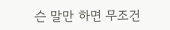슨 말만 하면 무조건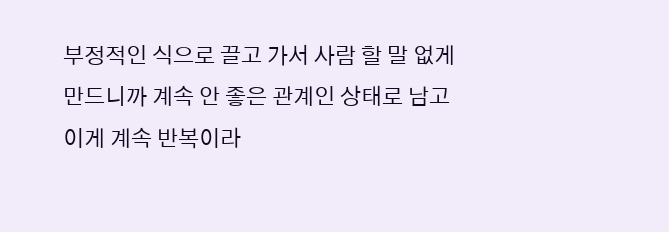부정적인 식으로 끌고 가서 사람 할 말 없게 만드니까 계속 안 좋은 관계인 상태로 남고
이게 계속 반복이라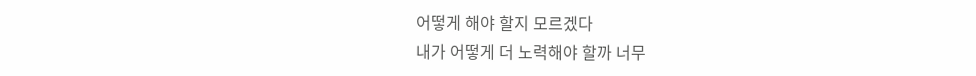어떻게 해야 할지 모르겠다
내가 어떻게 더 노력해야 할까 너무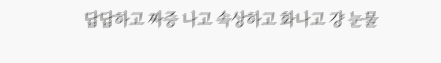답답하고 짜증 나고 속상하고 화나고 걍 눈물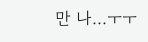만 나...ㅜㅜ